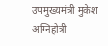उपमुख्यमंत्री मुकेश अग्निहोत्री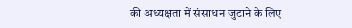की अध्यक्षता में संसाधन जुटाने के लिए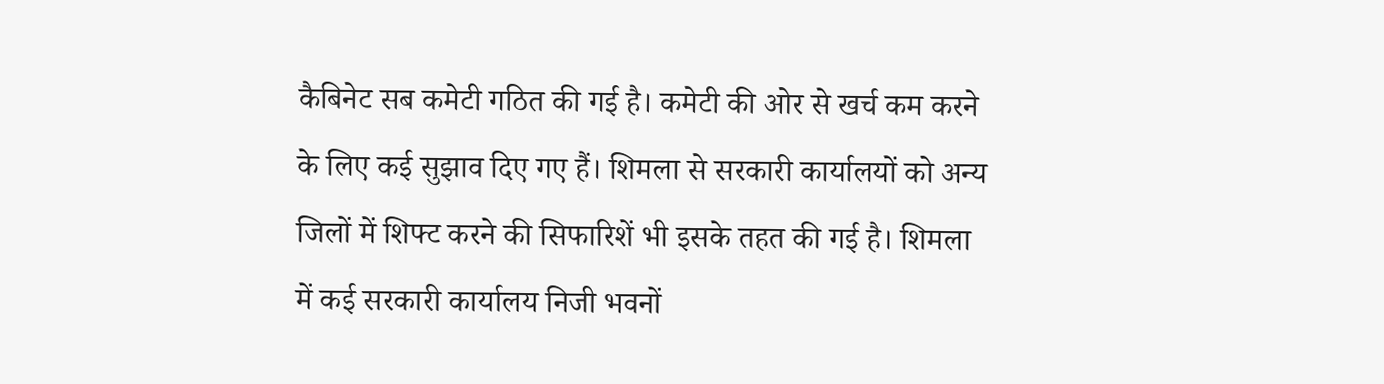कैबिनेट सब कमेटी गठित की गई है। कमेटी की ओर से खर्च कम करने के लिए कई सुझाव दिए गए हैं। शिमला से सरकारी कार्यालयों को अन्य जिलों में शिफ्ट करने की सिफारिशें भी इसके तहत की गई है। शिमला में कई सरकारी कार्यालय निजी भवनों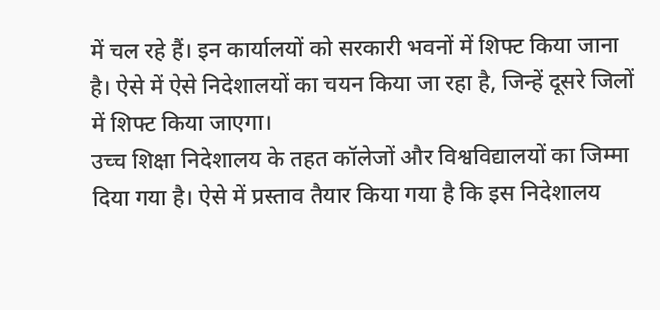में चल रहे हैं। इन कार्यालयों को सरकारी भवनों में शिफ्ट किया जाना है। ऐसे में ऐसे निदेशालयों का चयन किया जा रहा है, जिन्हें दूसरे जिलों में शिफ्ट किया जाएगा।
उच्च शिक्षा निदेशालय के तहत कॉलेजों और विश्वविद्यालयों का जिम्मा दिया गया है। ऐसे में प्रस्ताव तैयार किया गया है कि इस निदेशालय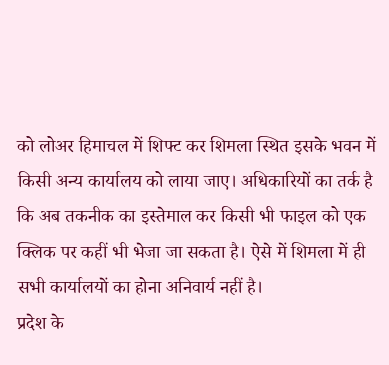को लोअर हिमाचल में शिफ्ट कर शिमला स्थित इसके भवन में किसी अन्य कार्यालय को लाया जाए। अधिकारियों का तर्क है कि अब तकनीक का इस्तेमाल कर किसी भी फाइल को एक क्लिक पर कहीं भी भेजा जा सकता है। ऐसे में शिमला में ही सभी कार्यालयों का होना अनिवार्य नहीं है।
प्रदेश के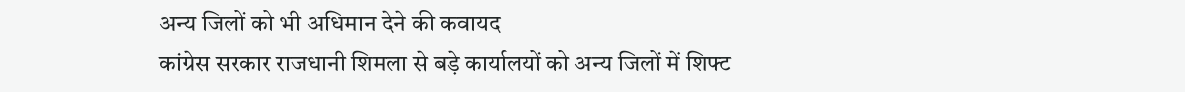अन्य जिलों को भी अधिमान देने की कवायद
कांग्रेस सरकार राजधानी शिमला से बड़े कार्यालयों को अन्य जिलों में शिफ्ट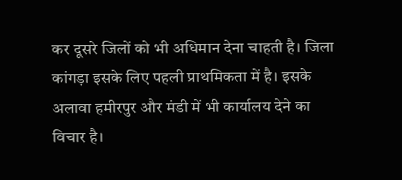कर दूसरे जिलों को भी अधिमान देना चाहती है। जिला कांगड़ा इसके लिए पहली प्राथमिकता में है। इसके अलावा हमीरपुर और मंडी में भी कार्यालय देने का विचार है।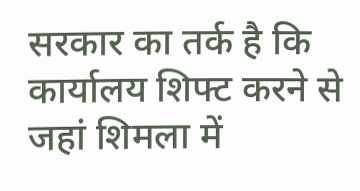सरकार का तर्क है कि कार्यालय शिफ्ट करने से जहां शिमला में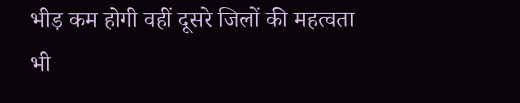भीड़ कम होगी वहीं दूसरे जिलों की महत्वता भी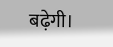बढ़ेगी।